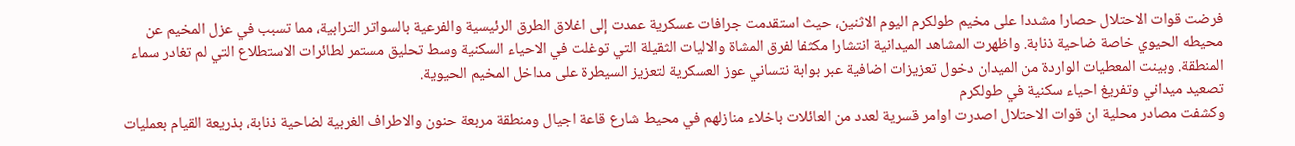فرضت قوات الاحتلال حصارا مشددا على مخيم طولكرم اليوم الاثنين، حيث استقدمت جرافات عسكرية عمدت إلى اغلاق الطرق الرئيسية والفرعية بالسواتر الترابية، مما تسبب في عزل المخيم عن محيطه الحيوي خاصة ضاحية ذنابة. واظهرت المشاهد الميدانية انتشارا مكثفا لفرق المشاة والاليات الثقيلة التي توغلت في الاحياء السكنية وسط تحليق مستمر لطائرات الاستطلاع التي لم تغادر سماء المنطقة. وبينت المعطيات الواردة من الميدان دخول تعزيزات اضافية عبر بوابة نتساني عوز العسكرية لتعزيز السيطرة على مداخل المخيم الحيوية.
تصعيد ميداني وتفريغ احياء سكنية في طولكرم
وكشفت مصادر محلية ان قوات الاحتلال اصدرت اوامر قسرية لعدد من العائلات باخلاء منازلهم في محيط شارع قاعة اجيال ومنطقة مربعة حنون والاطراف الغربية لضاحية ذنابة، بذريعة القيام بعمليات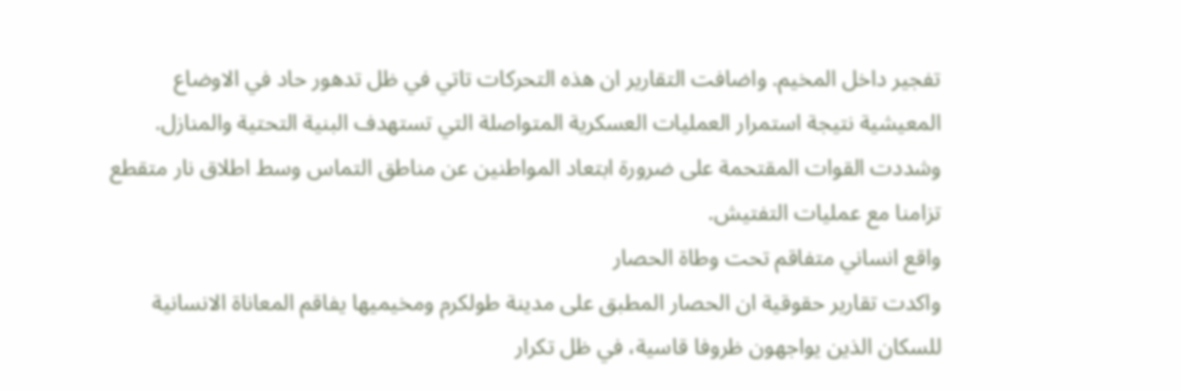تفجير داخل المخيم. واضافت التقارير ان هذه التحركات تاتي في ظل تدهور حاد في الاوضاع المعيشية نتيجة استمرار العمليات العسكرية المتواصلة التي تستهدف البنية التحتية والمنازل. وشددت القوات المقتحمة على ضرورة ابتعاد المواطنين عن مناطق التماس وسط اطلاق نار متقطع تزامنا مع عمليات التفتيش.
واقع انساني متفاقم تحت وطاة الحصار
واكدت تقارير حقوقية ان الحصار المطبق على مدينة طولكرم ومخيميها يفاقم المعاناة الانسانية للسكان الذين يواجهون ظروفا قاسية، في ظل تكرار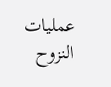عمليات النزوح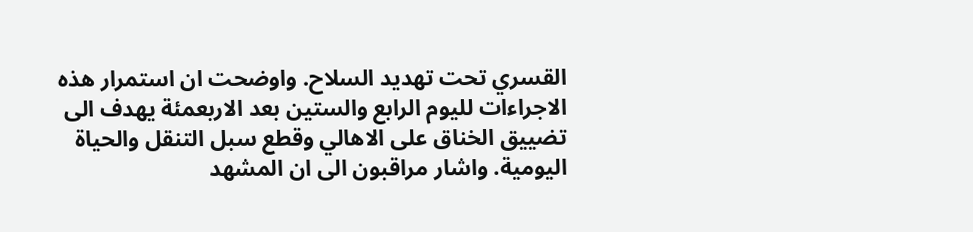القسري تحت تهديد السلاح. واوضحت ان استمرار هذه الاجراءات لليوم الرابع والستين بعد الاربعمئة يهدف الى تضييق الخناق على الاهالي وقطع سبل التنقل والحياة اليومية. واشار مراقبون الى ان المشهد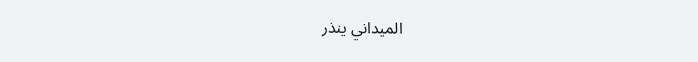الميداني ينذر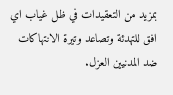بمزيد من التعقيدات في ظل غياب اي افق للتهدئة وتصاعد وتيرة الانتهاكات ضد المدنيين العزل.